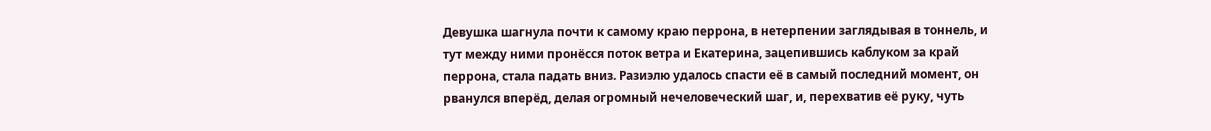Девушка шагнула почти к самому краю перрона, в нетерпении заглядывая в тоннель, и тут между ними пронёсся поток ветра и Екатерина, зацепившись каблуком за край перрона, стала падать вниз. Разиэлю удалось спасти её в самый последний момент, он рванулся вперёд, делая огромный нечеловеческий шаг, и, перехватив её руку, чуть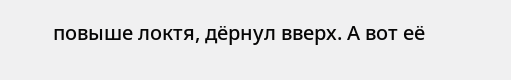повыше локтя, дёрнул вверх. А вот её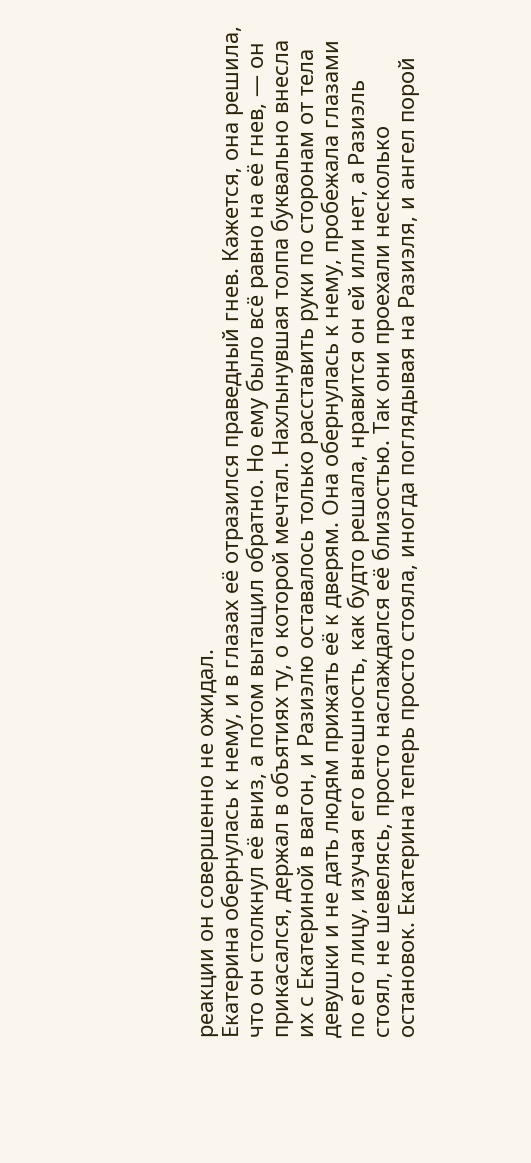реакции он совершенно не ожидал.
Екатерина обернулась к нему, и в глазах её отразился праведный гнев. Кажется, она решила, что он столкнул её вниз, а потом вытащил обратно. Но ему было всё равно на её гнев, — он прикасался, держал в объятиях ту, о которой мечтал. Нахлынувшая толпа буквально внесла их с Екатериной в вагон, и Разиэлю оставалось только расставить руки по сторонам от тела девушки и не дать людям прижать её к дверям. Она обернулась к нему, пробежала глазами по его лицу, изучая его внешность, как будто решала, нравится он ей или нет, а Разиэль стоял, не шевелясь, просто наслаждался её близостью. Так они проехали несколько остановок. Екатерина теперь просто стояла, иногда поглядывая на Разиэля, и ангел порой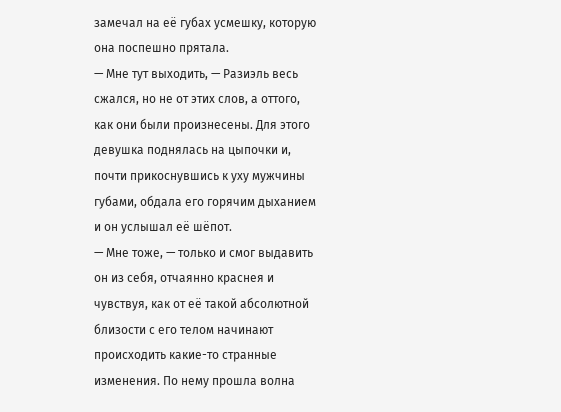замечал на её губах усмешку, которую она поспешно прятала.
— Мне тут выходить, — Разиэль весь сжался, но не от этих слов, а оттого, как они были произнесены. Для этого девушка поднялась на цыпочки и, почти прикоснувшись к уху мужчины губами, обдала его горячим дыханием и он услышал её шёпот.
— Мне тоже, — только и смог выдавить он из себя, отчаянно краснея и чувствуя, как от её такой абсолютной близости с его телом начинают происходить какие-то странные изменения. По нему прошла волна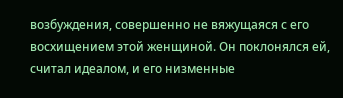возбуждения, совершенно не вяжущаяся с его восхищением этой женщиной. Он поклонялся ей, считал идеалом, и его низменные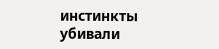инстинкты убивали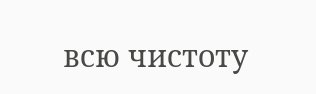всю чистоту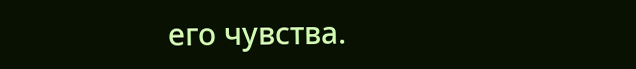его чувства.